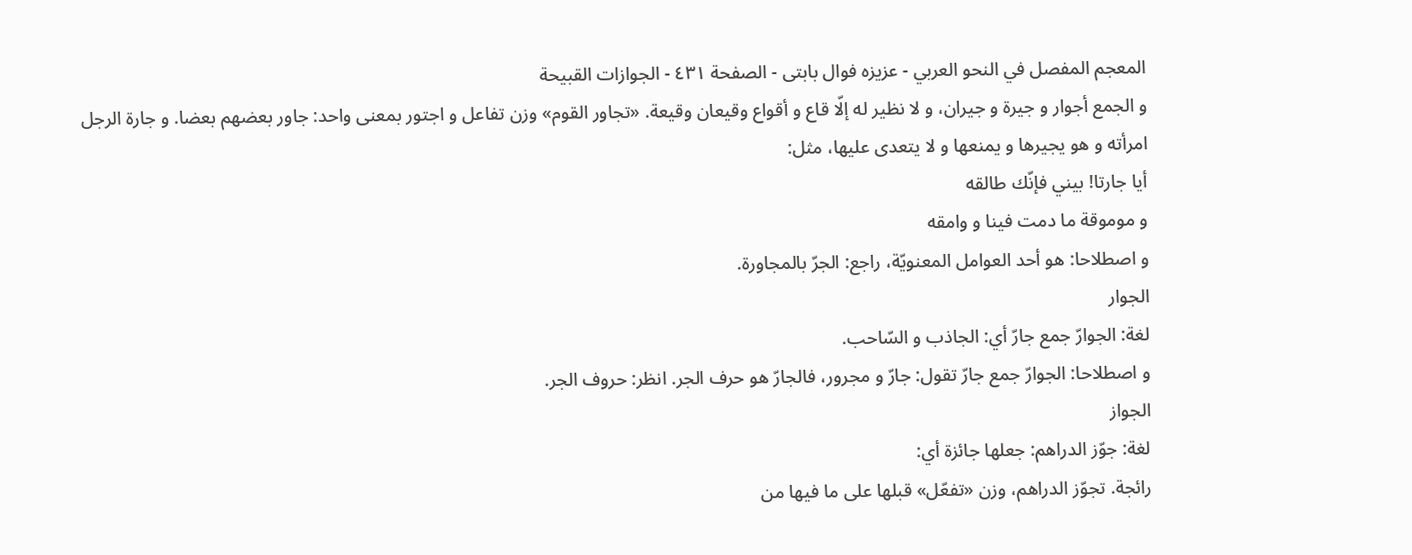المعجم المفصل في النحو العربي - عزیزه فوال بابتی - الصفحة ٤٣١ - الجوازات القبيحة
و الجمع أجوار و جيرة و جيران، و لا نظير له إلّا قاع و أقواع وقيعان وقيعة. «تجاور القوم» وزن تفاعل و اجتور بمعنى واحد: جاور بعضهم بعضا. و جارة الرجل امرأته و هو يجيرها و يمنعها و لا يتعدى عليها، مثل:
أيا جارتا! بيني فإنّك طالقه
و موموقة ما دمت فينا و وامقه
و اصطلاحا: هو أحد العوامل المعنويّة، راجع: الجرّ بالمجاورة.
الجوار
لغة: الجوارّ جمع جارّ أي: الجاذب و السّاحب.
و اصطلاحا: الجوارّ جمع جارّ تقول: جارّ و مجرور، فالجارّ هو حرف الجر. انظر: حروف الجر.
الجواز
لغة: جوّز الدراهم: جعلها جائزة أي:
رائجة. تجوّز الدراهم، وزن «تفعّل» قبلها على ما فيها من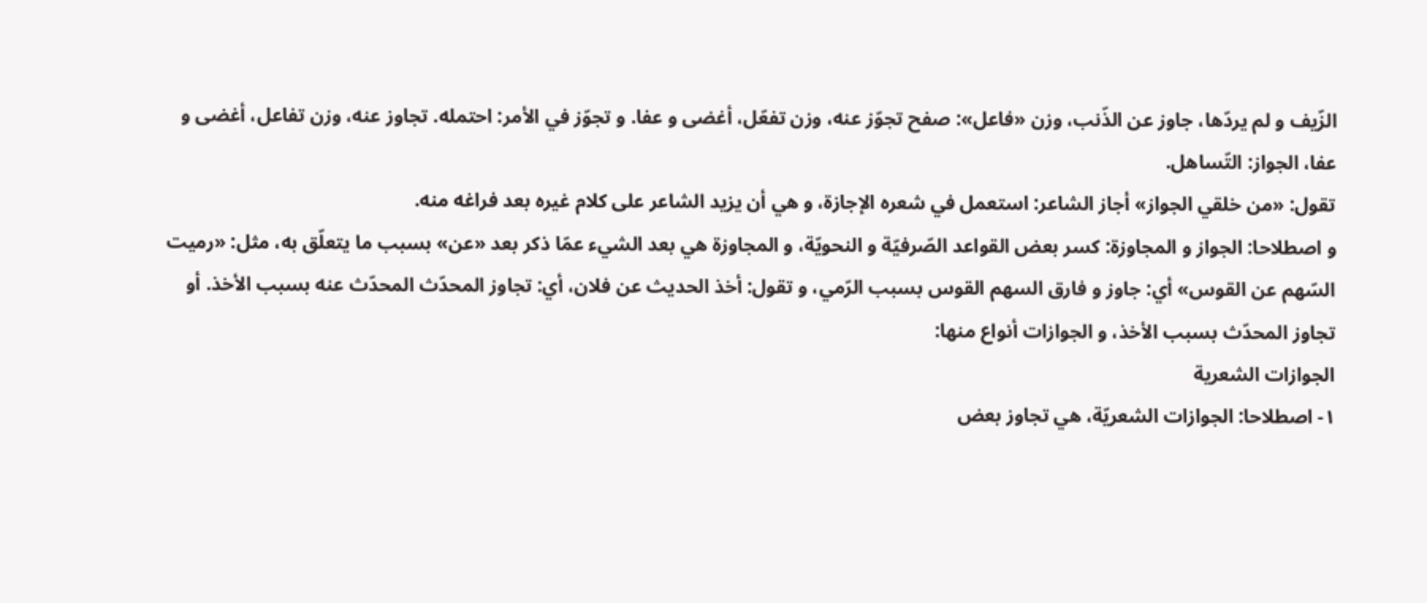الزّيف و لم يردّها، جاوز عن الذّنب، وزن «فاعل»: صفح تجوّز عنه، وزن تفعّل، أغضى و عفا. و تجوّز في الأمر: احتمله. تجاوز عنه، وزن تفاعل، أغضى و عفا، الجواز: التّساهل.
تقول: «من خلقي الجواز» أجاز الشاعر: استعمل في شعره الإجازة، و هي أن يزيد الشاعر على كلام غيره بعد فراغه منه.
و اصطلاحا: الجواز و المجاوزة: كسر بعض القواعد الصّرفيّة و النحويّة، و المجاوزة هي بعد الشيء عمّا ذكر بعد «عن» بسبب ما يتعلّق به، مثل: «رميت السّهم عن القوس» أي: جاوز و فارق السهم القوس بسبب الرّمي، و تقول: أخذ الحديث عن فلان، أي: تجاوز المحدّث المحدّث عنه بسبب الأخذ. أو تجاوز المحدّث بسبب الأخذ، و الجوازات أنواع منها:
الجوازات الشعرية
١- اصطلاحا: الجوازات الشعريّة، هي تجاوز بعض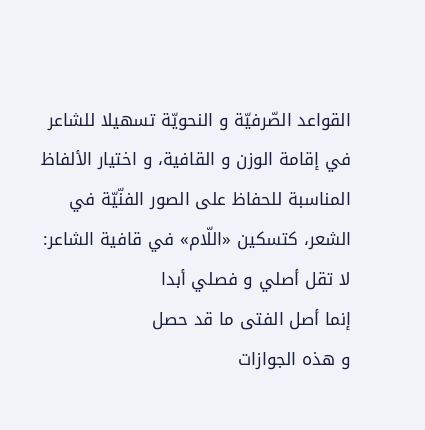القواعد الصّرفيّة و النحويّة تسهيلا للشاعر في إقامة الوزن و القافية، و اختيار الألفاظ المناسبة للحفاظ على الصور الفنّيّة في الشعر، كتسكين «اللّام» في قافية الشاعر:
لا تقل أصلي و فصلي أبدا
إنما أصل الفتى ما قد حصل
و هذه الجوازات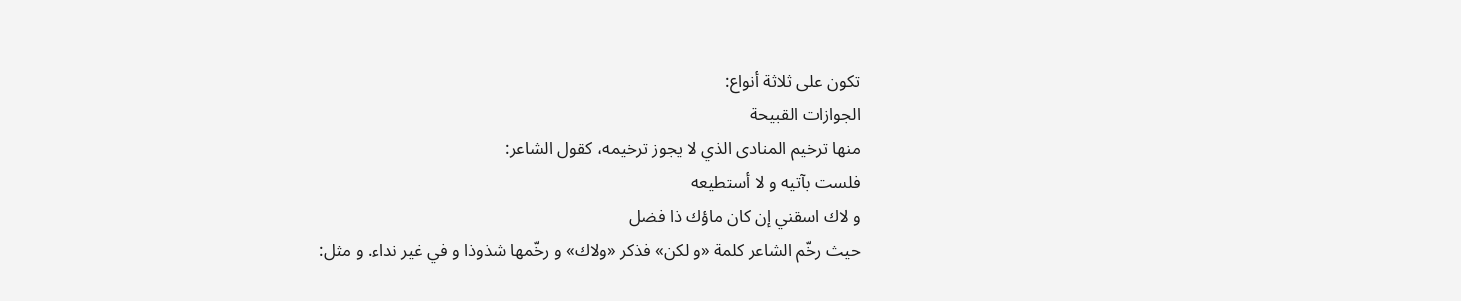تكون على ثلاثة أنواع:
الجوازات القبيحة
منها ترخيم المنادى الذي لا يجوز ترخيمه، كقول الشاعر:
فلست بآتيه و لا أستطيعه
و لاك اسقني إن كان ماؤك ذا فضل
حيث رخّم الشاعر كلمة «و لكن» فذكر «ولاك» و رخّمها شذوذا و في غير نداء. و مثل: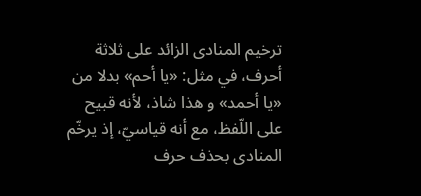ترخيم المنادى الزائد على ثلاثة أحرف، في مثل: «يا أحم» بدلا من «يا أحمد» و هذا شاذ، لأنه قبيح على اللّفظ، مع أنه قياسيّ، إذ يرخّم المنادى بحذف حرف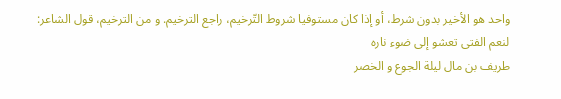واحد هو الأخير بدون شرط، أو إذا كان مستوفيا شروط التّرخيم، راجع الترخيم. و من الترخيم، قول الشاعر:
لنعم الفتى تعشو إلى ضوء ناره
طريف بن مال ليلة الجوع و الخصر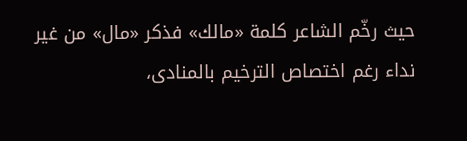حيث رخّم الشاعر كلمة «مالك» فذكر «مال» من غير نداء رغم اختصاص الترخيم بالمنادى،